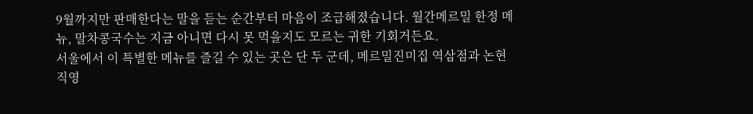9월까지만 판매한다는 말을 듣는 순간부터 마음이 조급해졌습니다. 월간메르밀 한정 메뉴, 말차콩국수는 지금 아니면 다시 못 먹을지도 모르는 귀한 기회거든요.
서울에서 이 특별한 메뉴를 즐길 수 있는 곳은 단 두 군데, 메르밀진미집 역삼점과 논현직영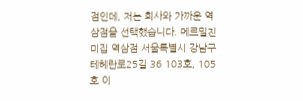점인데, 저는 회사와 가까운 역삼점을 선택했습니다. 메르밀진미집 역삼점 서울특별시 강남구 테헤란로25길 36 103호, 105호 이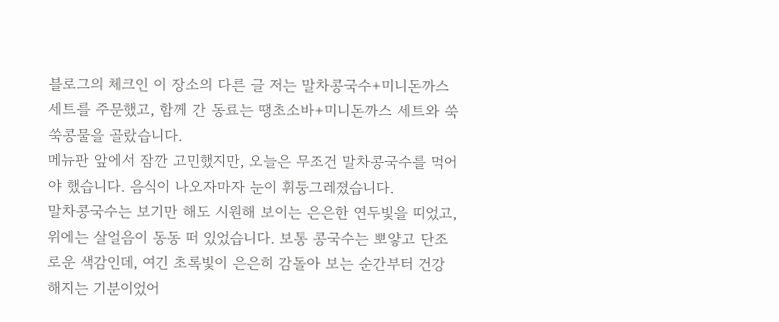블로그의 체크인 이 장소의 다른 글 저는 말차콩국수+미니돈까스 세트를 주문했고, 함께 간 동료는 땡초소바+미니돈까스 세트와 쑥쑥콩물을 골랐습니다.
메뉴판 앞에서 잠깐 고민했지만, 오늘은 무조건 말차콩국수를 먹어야 했습니다. 음식이 나오자마자 눈이 휘둥그레졌습니다.
말차콩국수는 보기만 해도 시원해 보이는 은은한 연두빛을 띠었고, 위에는 살얼음이 동동 떠 있었습니다. 보통 콩국수는 뽀얗고 단조로운 색감인데, 여긴 초록빛이 은은히 감돌아 보는 순간부터 건강해지는 기분이었어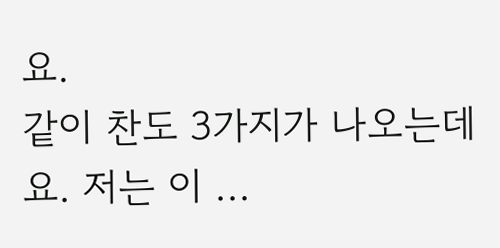요.
같이 찬도 3가지가 나오는데요. 저는 이 ...